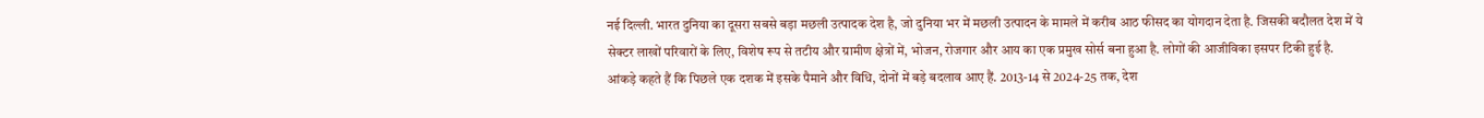नई दिल्ली. भारत दुनिया का दूसरा सबसे बड़ा मछली उत्पादक देश है, जो दुनिया भर में मछली उत्पादन के मामले में करीब आठ फीसद का योगदान देता है. जिसकी बदौलत देश में ये सेक्टर लाखों परिवारों के लिए, विशेष रूप से तटीय और ग्रामीण क्षेत्रों में, भोजन, रोजगार और आय का एक प्रमुख सोर्स बना हुआ है. लोगों की आजीविका इसपर टिकी हुई है. आंकड़े कहते हैं कि पिछले एक दशक में इसके पैमाने और विधि, दोनों में बड़े बदलाव आए हैं. 2013-14 से 2024-25 तक, देश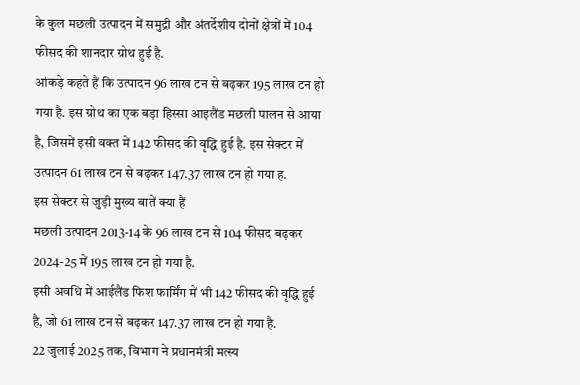के कुल मछली उत्पादन में समुद्री और अंतर्देशीय दोनों क्षेत्रों में 104 फीसद की शानदार ग्रोथ हुई है.
आंकड़े कहते हैं कि उत्पादन 96 लाख टन से बढ़कर 195 लाख टन हो गया है. इस ग्रोथ का एक बड़ा हिस्सा आइलैंड मछली पालन से आया है, जिसमें इसी वक्त में 142 फीसद की वृद्धि हुई है. इस सेक्टर में उत्पादन 61 लाख टन से बढ़कर 147.37 लाख टन हो गया ह.
इस सेक्टर से जुड़ी मुख्य बातें क्या हैं
मछली उत्पादन 2013-14 के 96 लाख टन से 104 फीसद बढ़कर 2024-25 में 195 लाख टन हो गया है.
इसी अवधि में आईलैंड फिश फार्मिंग में भी 142 फीसद की वृद्धि हुई है, जो 61 लाख टन से बढ़कर 147.37 लाख टन हो गया है.
22 जुलाई 2025 तक, विभाग ने प्रधानमंत्री मत्स्य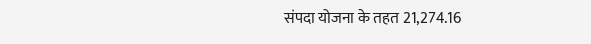संपदा योजना के तहत 21,274.16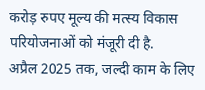करोड़ रुपए मूल्य की मत्स्य विकास परियोजनाओं को मंजूरी दी है.
अप्रैल 2025 तक, जल्दी काम के लिए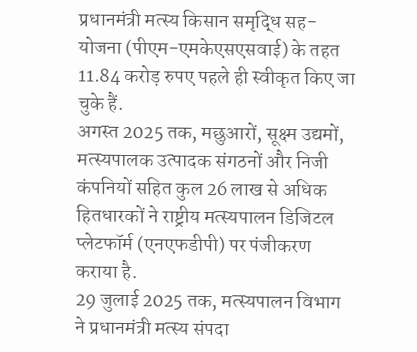प्रधानमंत्री मत्स्य किसान समृद्धि सह-योजना (पीएम-एमकेएसएसवाई) के तहत 11.84 करोड़ रुपए पहले ही स्वीकृत किए जा चुके हैं.
अगस्त 2025 तक, मछुआरों, सूक्ष्म उद्यमों, मत्स्यपालक उत्पादक संगठनों और निजी कंपनियों सहित कुल 26 लाख से अधिक हितधारकों ने राष्ट्रीय मत्स्यपालन डिजिटल प्लेटफॉर्म (एनएफडीपी) पर पंजीकरण कराया है.
29 जुलाई 2025 तक, मत्स्यपालन विभाग ने प्रधानमंत्री मत्स्य संपदा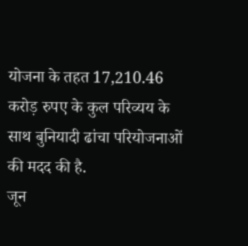योजना के तहत 17,210.46 करोड़ रुपए के कुल परिव्यय के साथ बुनियादी ढांचा परियोजनाओं की मदद की है.
जून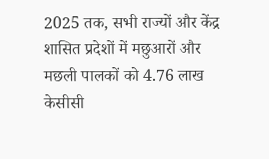2025 तक, सभी राज्यों और केंद्र शासित प्रदेशों में मछुआरों और मछली पालकों को 4.76 लाख केसीसी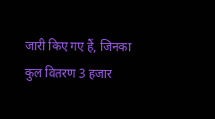जारी किए गए हैं, जिनका कुल वितरण 3 हजार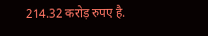214.32 करोड़ रुपए है.